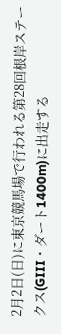2月2日(日)に東京競馬場で行われる第28回根岸ステークス(GIII・ダート1400m)に出走する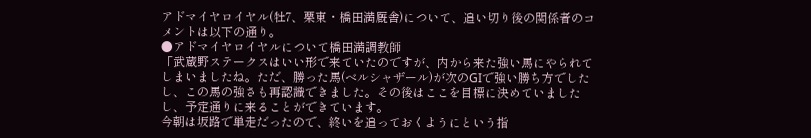アドマイヤロイヤル(牡7、栗東・橋田満厩舎)について、追い切り後の関係者のコメントは以下の通り。
●アドマイヤロイヤルについて橋田満調教師
「武蔵野ステークスはいい形で来ていたのですが、内から来た強い馬にやられてしまいましたね。ただ、勝った馬(ベルシャザール)が次のGIで強い勝ち方でしたし、この馬の強さも再認識できました。その後はここを目標に決めていましたし、予定通りに来ることができています。
今朝は坂路で単走だったので、終いを追っておくようにという指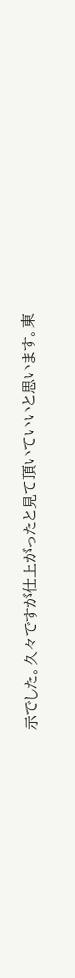示でした。久々ですが仕上がったと見て頂いていいと思います。東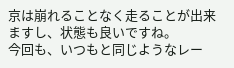京は崩れることなく走ることが出来ますし、状態も良いですね。
今回も、いつもと同じようなレー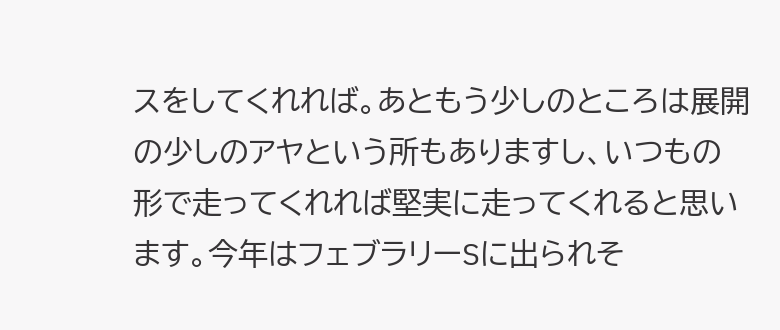スをしてくれれば。あともう少しのところは展開の少しのアヤという所もありますし、いつもの形で走ってくれれば堅実に走ってくれると思います。今年はフェブラリーSに出られそ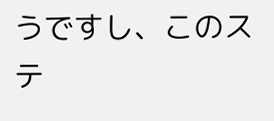うですし、このステ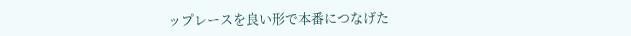ップレースを良い形で本番につなげた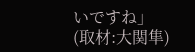いですね」
(取材:大関隼)